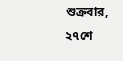শুক্রবার, ২৭শে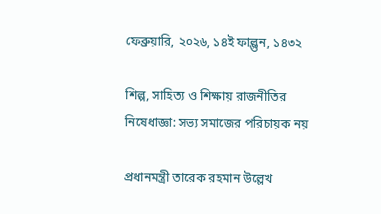ফেব্রুয়ারি, ২০২৬, ১৪ই ফাল্গুন, ১৪৩২

শিল্প, সাহিত্য ও শিক্ষায় রাজনীতির নিষেধাজ্ঞা: সভ্য সমাজের পরিচায়ক নয়

প্রধানমন্ত্রী তারেক রহমান উল্লেখ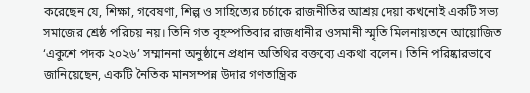করেছেন যে, শিক্ষা, গবেষণা, শিল্প ও সাহিত্যের চর্চাকে রাজনীতির আশ্রয় দেয়া কখনোই একটি সভ্য সমাজের শ্রেষ্ঠ পরিচয় নয়। তিনি গত বৃহস্পতিবার রাজধানীর ওসমানী স্মৃতি মিলনায়তনে আয়োজিত ‘একুশে পদক ২০২৬’ সম্মাননা অনুষ্ঠানে প্রধান অতিথির বক্তব্যে একথা বলেন। তিনি পরিষ্কারভাবে জানিয়েছেন, একটি নৈতিক মানসম্পন্ন উদার গণতান্ত্রিক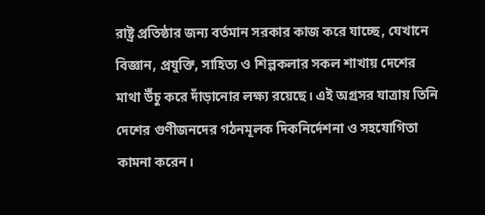রাষ্ট্র প্রতিষ্ঠার জন্য বর্তমান সরকার কাজ করে যাচ্ছে, যেখানে বিজ্ঞান, প্রযুক্তি, সাহিত্য ও শিল্পকলার সকল শাখায় দেশের মাথা উঁচু করে দাঁড়ানোর লক্ষ্য রয়েছে। এই অগ্রসর যাত্রায় তিনি দেশের গুণীজনদের গঠনমূলক দিকনির্দেশনা ও সহযোগিতা কামনা করেন।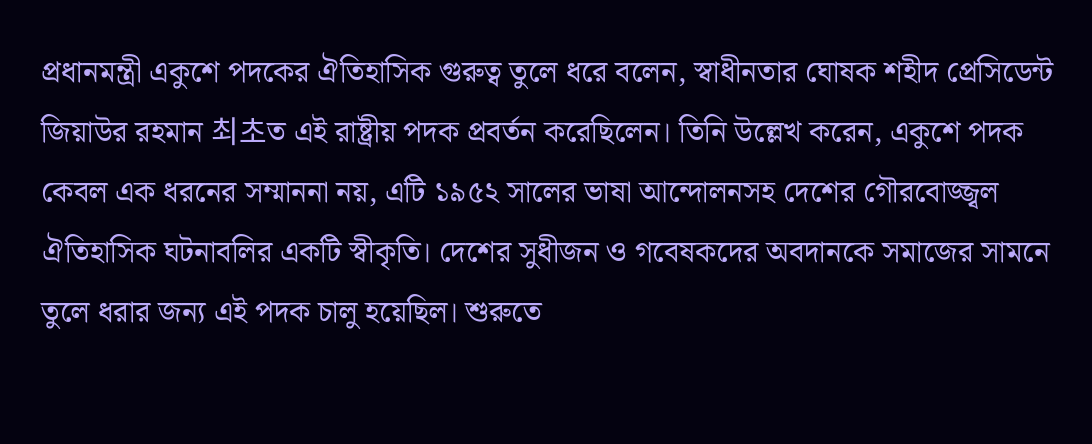প্রধানমন্ত্রী একুশে পদকের ঐতিহাসিক গুরুত্ব তুলে ধরে বলেন, স্বাধীনতার ঘোষক শহীদ প্রেসিডেন্ট জিয়াউর রহমান 최초ত এই রাষ্ট্রীয় পদক প্রবর্তন করেছিলেন। তিনি উল্লেখ করেন, একুশে পদক কেবল এক ধরনের সম্মাননা নয়, এটি ১৯৫২ সালের ভাষা আন্দোলনসহ দেশের গৌরবোজ্জ্বল ঐতিহাসিক ঘটনাবলির একটি স্বীকৃতি। দেশের সুধীজন ও গবেষকদের অবদানকে সমাজের সামনে তুলে ধরার জন্য এই পদক চালু হয়েছিল। শুরুতে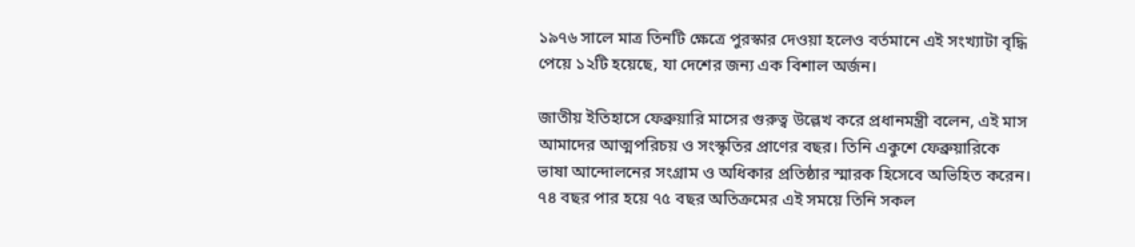১৯৭৬ সালে মাত্র তিনটি ক্ষেত্রে পুরস্কার দেওয়া হলেও বর্তমানে এই সংখ্যাটা বৃদ্ধি পেয়ে ১২টি হয়েছে, যা দেশের জন্য এক বিশাল অর্জন।

জাতীয় ইতিহাসে ফেব্রুয়ারি মাসের গুরুত্ব উল্লেখ করে প্রধানমন্ত্রী বলেন, এই মাস আমাদের আত্মপরিচয় ও সংস্কৃতির প্রাণের বছর। তিনি একুশে ফেব্রুয়ারিকে ভাষা আন্দোলনের সংগ্রাম ও অধিকার প্রতিষ্ঠার স্মারক হিসেবে অভিহিত করেন। ৭৪ বছর পার হয়ে ৭৫ বছর অতিক্রমের এই সময়ে তিনি সকল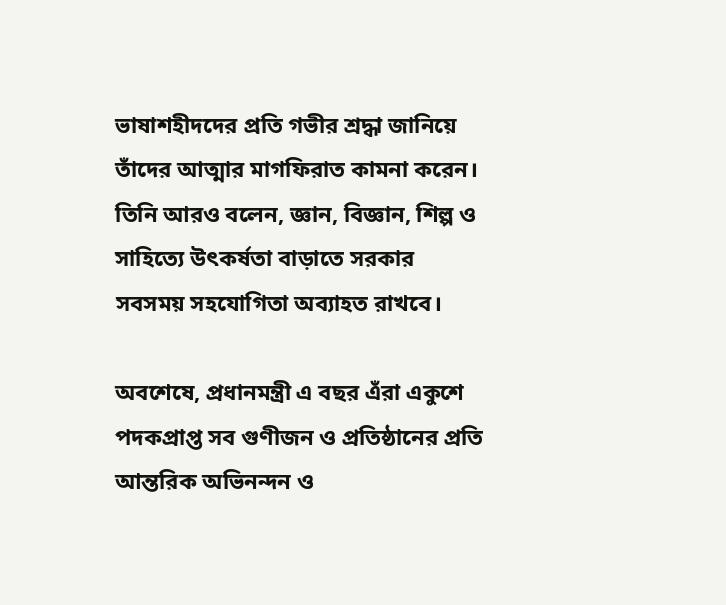ভাষাশহীদদের প্রতি গভীর শ্রদ্ধা জানিয়ে তাঁদের আত্মার মাগফিরাত কামনা করেন। তিনি আরও বলেন, জ্ঞান, বিজ্ঞান, শিল্প ও সাহিত্যে উৎকর্ষতা বাড়াতে সরকার সবসময় সহযোগিতা অব্যাহত রাখবে।

অবশেষে, প্রধানমন্ত্রী এ বছর এঁরা একুশে পদকপ্রাপ্ত সব গুণীজন ও প্রতিষ্ঠানের প্রতি আন্তরিক অভিনন্দন ও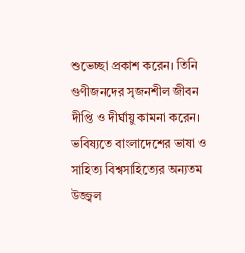শুভেচ্ছা প্রকাশ করেন। তিনি গুণীজনদের সৃজনশীল জীবন দীপ্তি ও দীর্ঘায়ু কামনা করেন। ভবিষ্যতে বাংলাদেশের ভাষা ও সাহিত্য বিশ্বসাহিত্যের অন্যতম উজ্জ্বল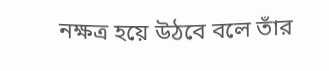নক্ষত্র হয়ে উঠবে বলে তাঁর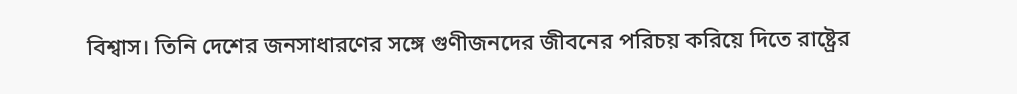বিশ্বাস। তিনি দেশের জনসাধারণের সঙ্গে গুণীজনদের জীবনের পরিচয় করিয়ে দিতে রাষ্ট্রের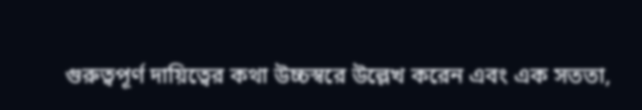গুরুত্বপূর্ণ দায়িত্বের কথা উচ্চস্বরে উল্লেখ করেন এবং এক সততা,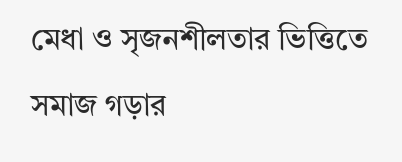মেধা ও সৃজনশীলতার ভিত্তিতে সমাজ গড়ার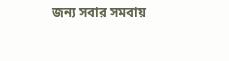জন্য সবার সমবায়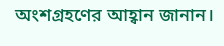অংশগ্রহণের আহ্বান জানান।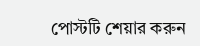পোস্টটি শেয়ার করুন